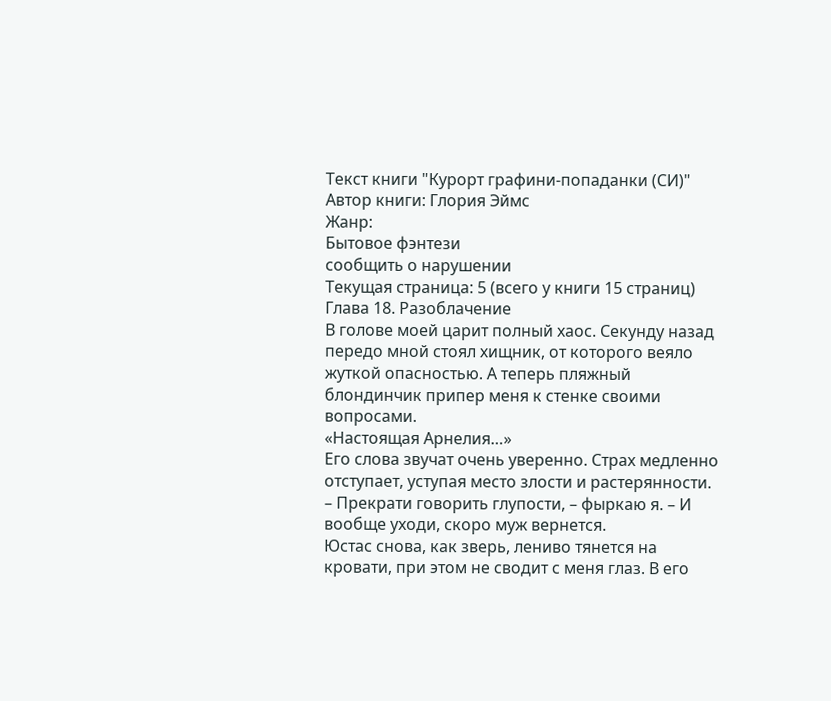Текст книги "Курорт графини-попаданки (СИ)"
Автор книги: Глория Эймс
Жанр:
Бытовое фэнтези
сообщить о нарушении
Текущая страница: 5 (всего у книги 15 страниц)
Глава 18. Разоблачение
В голове моей царит полный хаос. Секунду назад передо мной стоял хищник, от которого веяло жуткой опасностью. А теперь пляжный блондинчик припер меня к стенке своими вопросами.
«Настоящая Арнелия…»
Его слова звучат очень уверенно. Страх медленно отступает, уступая место злости и растерянности.
– Прекрати говорить глупости, – фыркаю я. – И вообще уходи, скоро муж вернется.
Юстас снова, как зверь, лениво тянется на кровати, при этом не сводит с меня глаз. В его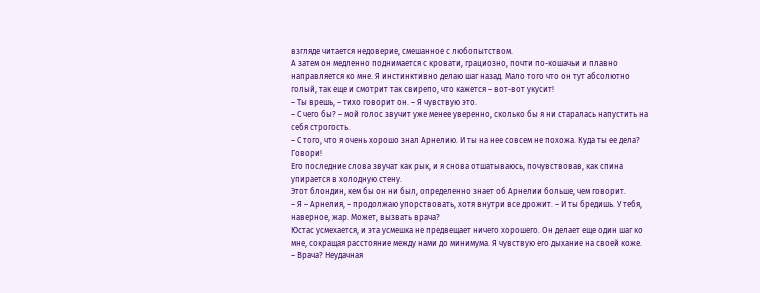взгляде читается недоверие, смешанное с любопытством.
А затем он медленно поднимается с кровати, грациозно, почти по-кошачьи и плавно направляется ко мне. Я инстинктивно делаю шаг назад. Мало того что он тут абсолютно голый, так еще и смотрит так свирепо, что кажется – вот-вот укусит!
– Ты врешь, – тихо говорит он. – Я чувствую это.
– С чего бы? – мой голос звучит уже менее уверенно, сколько бы я ни старалась напустить на себя строгость.
– С того, что я очень хорошо знал Арнелию. И ты на нее совсем не похожа. Куда ты ее дела? Говори!
Его последние слова звучат как рык, и я снова отшатываюсь, почувствовав, как спина упирается в холодную стену.
Этот блондин, кем бы он ни был, определенно знает об Арнелии больше, чем говорит.
– Я – Арнелия, – продолжаю упорствовать, хотя внутри все дрожит. – И ты бредишь. У тебя, наверное, жар. Может, вызвать врача?
Юстас усмехается, и эта усмешка не предвещает ничего хорошего. Он делает еще один шаг ко мне, сокращая расстояние между нами до минимума. Я чувствую его дыхание на своей коже.
– Врача? Неудачная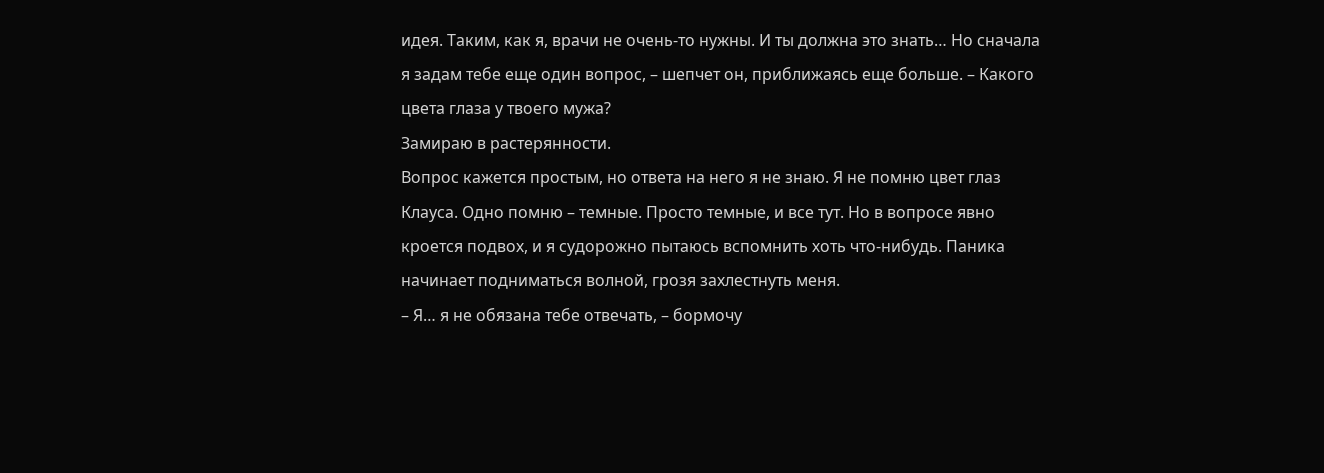идея. Таким, как я, врачи не очень-то нужны. И ты должна это знать… Но сначала я задам тебе еще один вопрос, – шепчет он, приближаясь еще больше. – Какого цвета глаза у твоего мужа?
Замираю в растерянности.
Вопрос кажется простым, но ответа на него я не знаю. Я не помню цвет глаз Клауса. Одно помню – темные. Просто темные, и все тут. Но в вопросе явно кроется подвох, и я судорожно пытаюсь вспомнить хоть что-нибудь. Паника начинает подниматься волной, грозя захлестнуть меня.
– Я… я не обязана тебе отвечать, – бормочу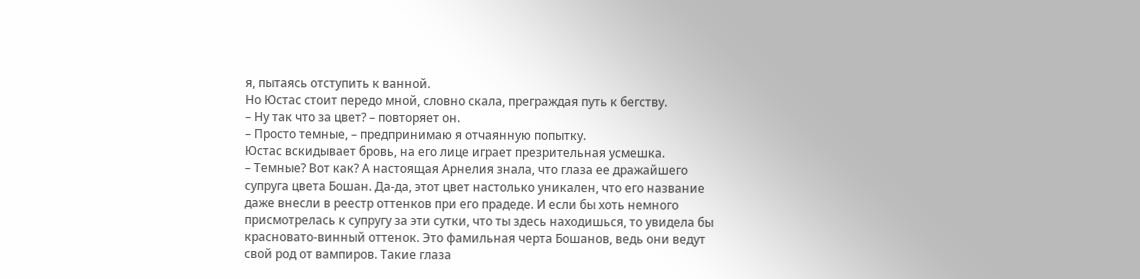я, пытаясь отступить к ванной.
Но Юстас стоит передо мной, словно скала, преграждая путь к бегству.
– Ну так что за цвет? – повторяет он.
– Просто темные, – предпринимаю я отчаянную попытку.
Юстас вскидывает бровь, на его лице играет презрительная усмешка.
– Темные? Вот как? А настоящая Арнелия знала, что глаза ее дражайшего супруга цвета Бошан. Да-да, этот цвет настолько уникален, что его название даже внесли в реестр оттенков при его прадеде. И если бы хоть немного присмотрелась к супругу за эти сутки, что ты здесь находишься, то увидела бы красновато-винный оттенок. Это фамильная черта Бошанов, ведь они ведут свой род от вампиров. Такие глаза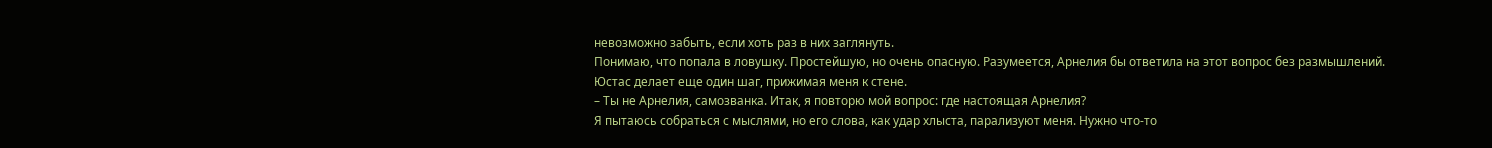невозможно забыть, если хоть раз в них заглянуть.
Понимаю, что попала в ловушку. Простейшую, но очень опасную. Разумеется, Арнелия бы ответила на этот вопрос без размышлений.
Юстас делает еще один шаг, прижимая меня к стене.
– Ты не Арнелия, самозванка. Итак, я повторю мой вопрос: где настоящая Арнелия?
Я пытаюсь собраться с мыслями, но его слова, как удар хлыста, парализуют меня. Нужно что-то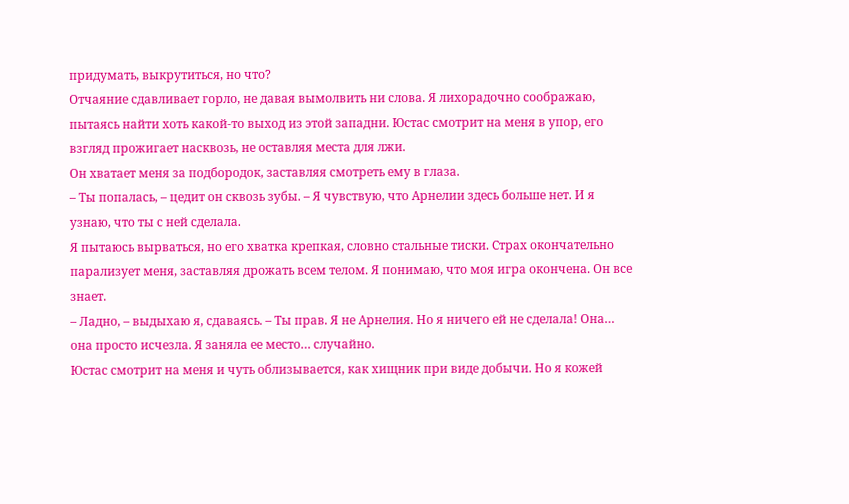придумать, выкрутиться, но что?
Отчаяние сдавливает горло, не давая вымолвить ни слова. Я лихорадочно соображаю, пытаясь найти хоть какой-то выход из этой западни. Юстас смотрит на меня в упор, его взгляд прожигает насквозь, не оставляя места для лжи.
Он хватает меня за подбородок, заставляя смотреть ему в глаза.
– Ты попалась, – цедит он сквозь зубы. – Я чувствую, что Арнелии здесь больше нет. И я узнаю, что ты с ней сделала.
Я пытаюсь вырваться, но его хватка крепкая, словно стальные тиски. Страх окончательно парализует меня, заставляя дрожать всем телом. Я понимаю, что моя игра окончена. Он все знает.
– Ладно, – выдыхаю я, сдаваясь. – Ты прав. Я не Арнелия. Но я ничего ей не сделала! Она… она просто исчезла. Я заняла ее место… случайно.
Юстас смотрит на меня и чуть облизывается, как хищник при виде добычи. Но я кожей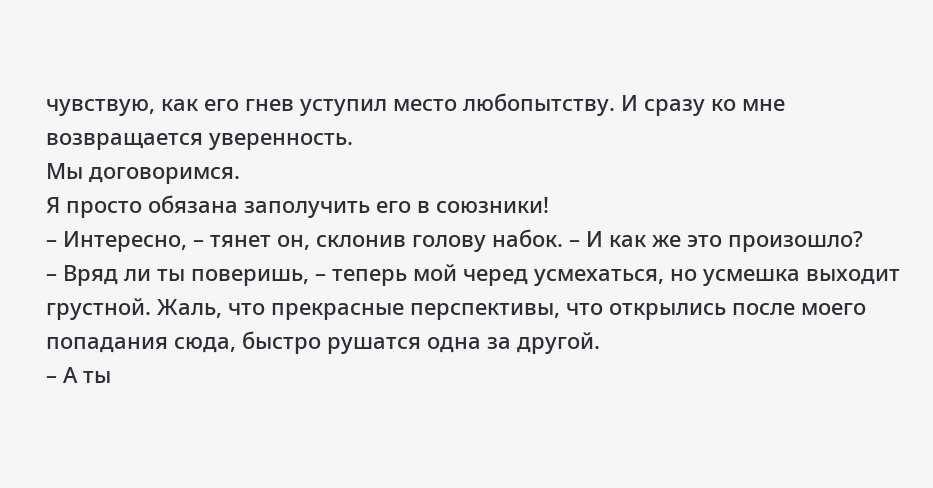чувствую, как его гнев уступил место любопытству. И сразу ко мне возвращается уверенность.
Мы договоримся.
Я просто обязана заполучить его в союзники!
– Интересно, – тянет он, склонив голову набок. – И как же это произошло?
– Вряд ли ты поверишь, – теперь мой черед усмехаться, но усмешка выходит грустной. Жаль, что прекрасные перспективы, что открылись после моего попадания сюда, быстро рушатся одна за другой.
– А ты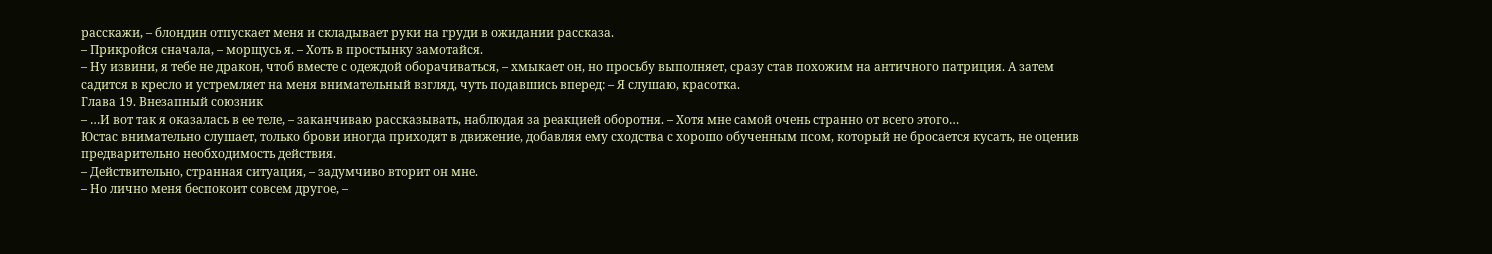расскажи, – блондин отпускает меня и складывает руки на груди в ожидании рассказа.
– Прикройся сначала, – морщусь я. – Хоть в простынку замотайся.
– Ну извини, я тебе не дракон, чтоб вместе с одеждой оборачиваться, – хмыкает он, но просьбу выполняет, сразу став похожим на античного патриция. А затем садится в кресло и устремляет на меня внимательный взгляд, чуть подавшись вперед: – Я слушаю, красотка.
Глава 19. Внезапный союзник
– …И вот так я оказалась в ее теле, – заканчиваю рассказывать, наблюдая за реакцией оборотня. – Хотя мне самой очень странно от всего этого…
Юстас внимательно слушает, только брови иногда приходят в движение, добавляя ему сходства с хорошо обученным псом, который не бросается кусать, не оценив предварительно необходимость действия.
– Действительно, странная ситуация, – задумчиво вторит он мне.
– Но лично меня беспокоит совсем другое, –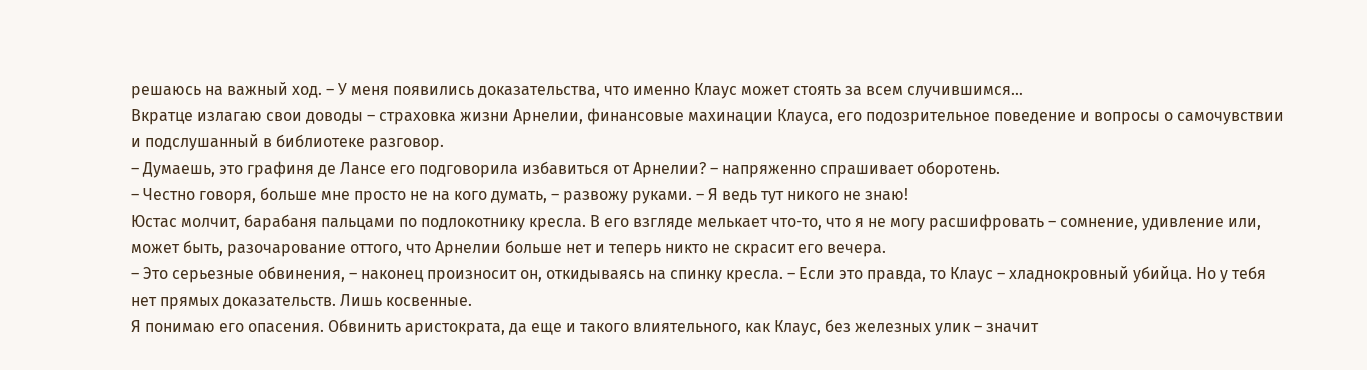решаюсь на важный ход. – У меня появились доказательства, что именно Клаус может стоять за всем случившимся…
Вкратце излагаю свои доводы – страховка жизни Арнелии, финансовые махинации Клауса, его подозрительное поведение и вопросы о самочувствии и подслушанный в библиотеке разговор.
– Думаешь, это графиня де Лансе его подговорила избавиться от Арнелии? – напряженно спрашивает оборотень.
– Честно говоря, больше мне просто не на кого думать, – развожу руками. – Я ведь тут никого не знаю!
Юстас молчит, барабаня пальцами по подлокотнику кресла. В его взгляде мелькает что-то, что я не могу расшифровать – сомнение, удивление или, может быть, разочарование оттого, что Арнелии больше нет и теперь никто не скрасит его вечера.
– Это серьезные обвинения, – наконец произносит он, откидываясь на спинку кресла. – Если это правда, то Клаус – хладнокровный убийца. Но у тебя нет прямых доказательств. Лишь косвенные.
Я понимаю его опасения. Обвинить аристократа, да еще и такого влиятельного, как Клаус, без железных улик – значит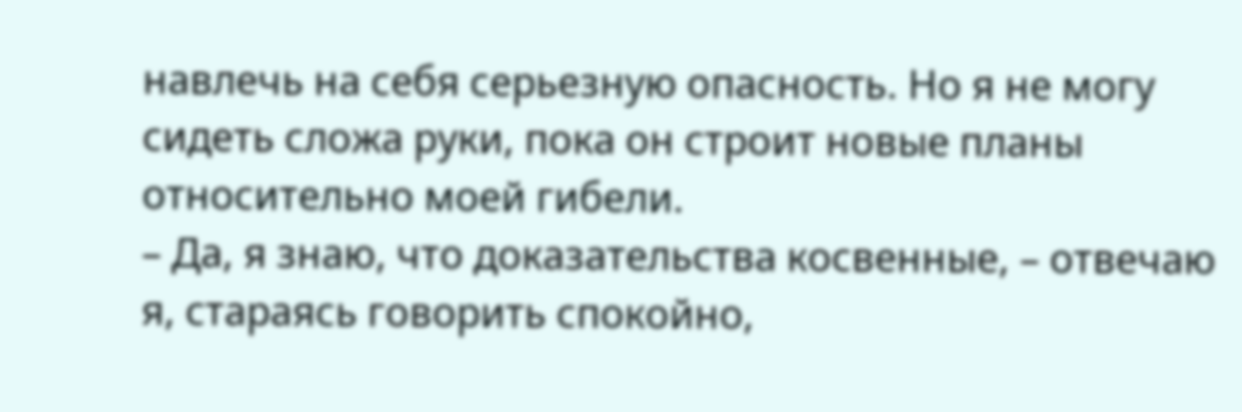навлечь на себя серьезную опасность. Но я не могу сидеть сложа руки, пока он строит новые планы относительно моей гибели.
– Да, я знаю, что доказательства косвенные, – отвечаю я, стараясь говорить спокойно,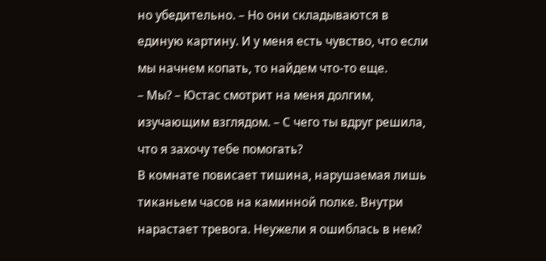но убедительно. – Но они складываются в единую картину. И у меня есть чувство, что если мы начнем копать, то найдем что-то еще.
– Мы? – Юстас смотрит на меня долгим, изучающим взглядом. – С чего ты вдруг решила, что я захочу тебе помогать?
В комнате повисает тишина, нарушаемая лишь тиканьем часов на каминной полке. Внутри нарастает тревога. Неужели я ошиблась в нем?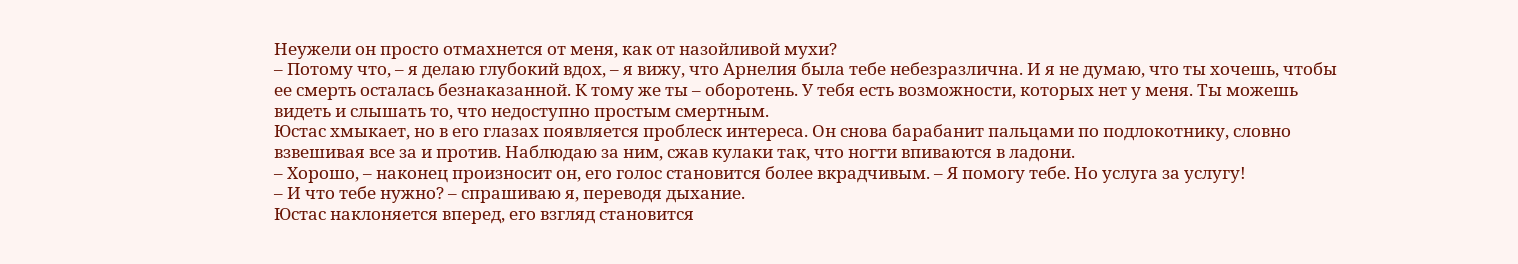Неужели он просто отмахнется от меня, как от назойливой мухи?
– Потому что, – я делаю глубокий вдох, – я вижу, что Арнелия была тебе небезразлична. И я не думаю, что ты хочешь, чтобы ее смерть осталась безнаказанной. К тому же ты – оборотень. У тебя есть возможности, которых нет у меня. Ты можешь видеть и слышать то, что недоступно простым смертным.
Юстас хмыкает, но в его глазах появляется проблеск интереса. Он снова барабанит пальцами по подлокотнику, словно взвешивая все за и против. Наблюдаю за ним, сжав кулаки так, что ногти впиваются в ладони.
– Хорошо, – наконец произносит он, его голос становится более вкрадчивым. – Я помогу тебе. Но услуга за услугу!
– И что тебе нужно? – спрашиваю я, переводя дыхание.
Юстас наклоняется вперед, его взгляд становится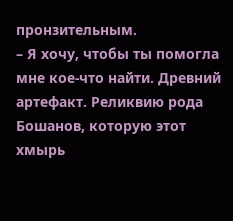пронзительным.
– Я хочу, чтобы ты помогла мне кое-что найти. Древний артефакт. Реликвию рода Бошанов, которую этот хмырь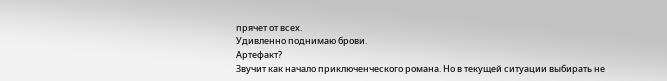прячет от всех.
Удивленно поднимаю брови.
Артефакт?
Звучит как начало приключенческого романа. Но в текущей ситуации выбирать не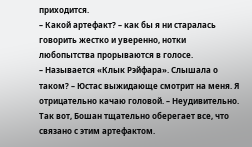приходится.
– Какой артефакт? – как бы я ни старалась говорить жестко и уверенно, нотки любопытства прорываются в голосе.
– Называется «Клык Рэйфара». Слышала о таком? – Юстас выжидающе смотрит на меня. Я отрицательно качаю головой. – Неудивительно. Так вот, Бошан тщательно оберегает все, что связано с этим артефактом.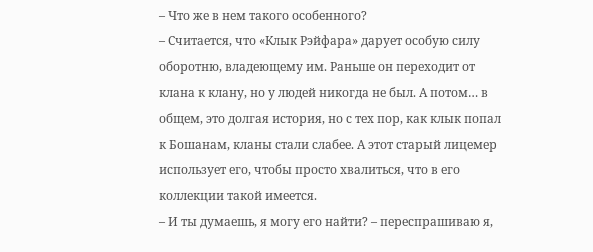– Что же в нем такого особенного?
– Считается, что «Клык Рэйфара» дарует особую силу оборотню, владеющему им. Раньше он переходит от клана к клану, но у людей никогда не был. А потом… в общем, это долгая история, но с тех пор, как клык попал к Бошанам, кланы стали слабее. А этот старый лицемер использует его, чтобы просто хвалиться, что в его коллекции такой имеется.
– И ты думаешь, я могу его найти? – переспрашиваю я,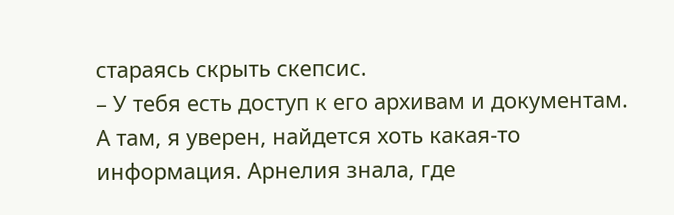стараясь скрыть скепсис.
– У тебя есть доступ к его архивам и документам. А там, я уверен, найдется хоть какая-то информация. Арнелия знала, где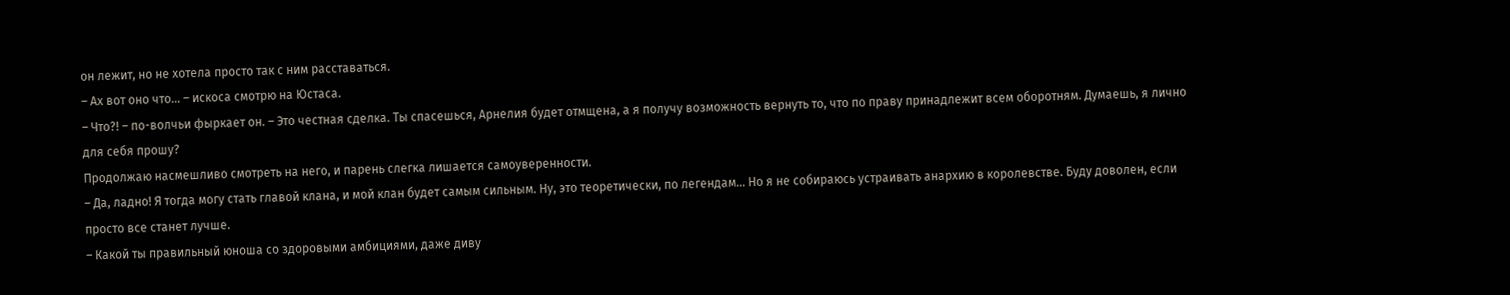он лежит, но не хотела просто так с ним расставаться.
– Ах вот оно что… – искоса смотрю на Юстаса.
– Что?! – по-волчьи фыркает он. – Это честная сделка. Ты спасешься, Арнелия будет отмщена, а я получу возможность вернуть то, что по праву принадлежит всем оборотням. Думаешь, я лично для себя прошу?
Продолжаю насмешливо смотреть на него, и парень слегка лишается самоуверенности.
– Да, ладно! Я тогда могу стать главой клана, и мой клан будет самым сильным. Ну, это теоретически, по легендам… Но я не собираюсь устраивать анархию в королевстве. Буду доволен, если просто все станет лучше.
– Какой ты правильный юноша со здоровыми амбициями, даже диву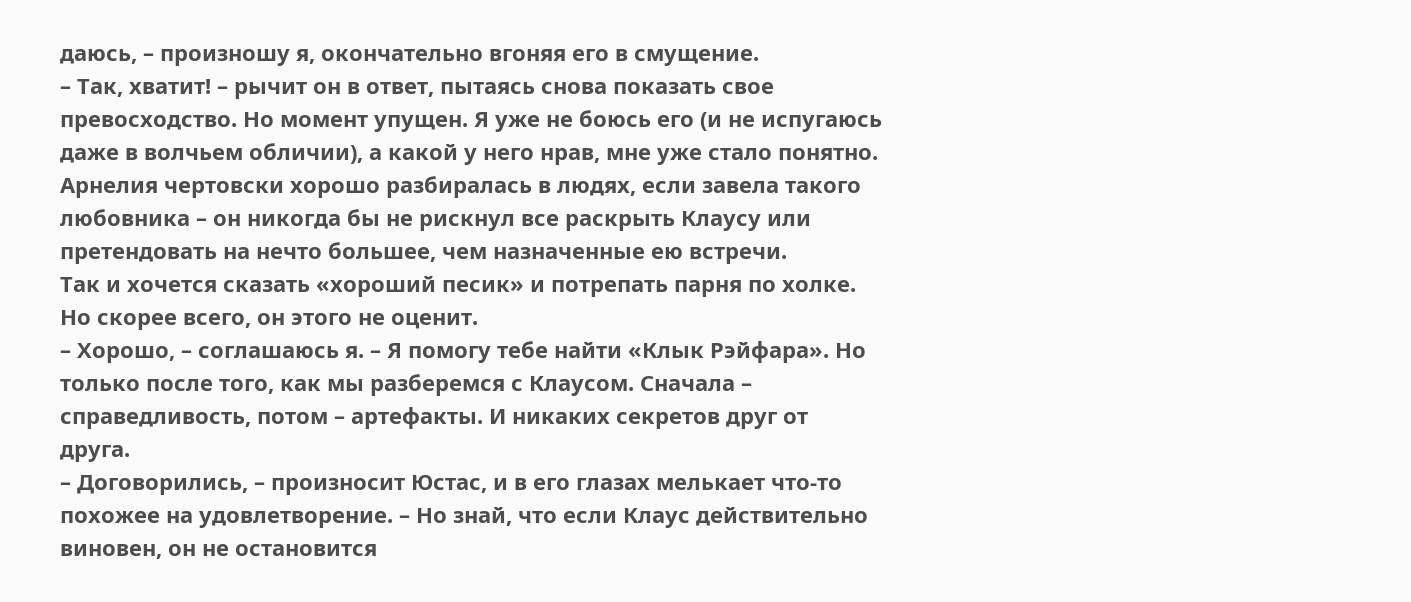даюсь, – произношу я, окончательно вгоняя его в смущение.
– Так, хватит! – рычит он в ответ, пытаясь снова показать свое превосходство. Но момент упущен. Я уже не боюсь его (и не испугаюсь даже в волчьем обличии), а какой у него нрав, мне уже стало понятно.
Арнелия чертовски хорошо разбиралась в людях, если завела такого любовника – он никогда бы не рискнул все раскрыть Клаусу или претендовать на нечто большее, чем назначенные ею встречи.
Так и хочется сказать «хороший песик» и потрепать парня по холке. Но скорее всего, он этого не оценит.
– Хорошо, – соглашаюсь я. – Я помогу тебе найти «Клык Рэйфара». Но только после того, как мы разберемся с Клаусом. Сначала – справедливость, потом – артефакты. И никаких секретов друг от друга.
– Договорились, – произносит Юстас, и в его глазах мелькает что-то похожее на удовлетворение. – Но знай, что если Клаус действительно виновен, он не остановится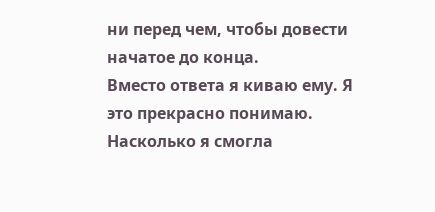ни перед чем, чтобы довести начатое до конца.
Вместо ответа я киваю ему. Я это прекрасно понимаю.
Насколько я смогла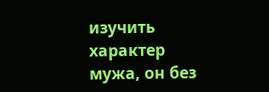изучить характер мужа, он без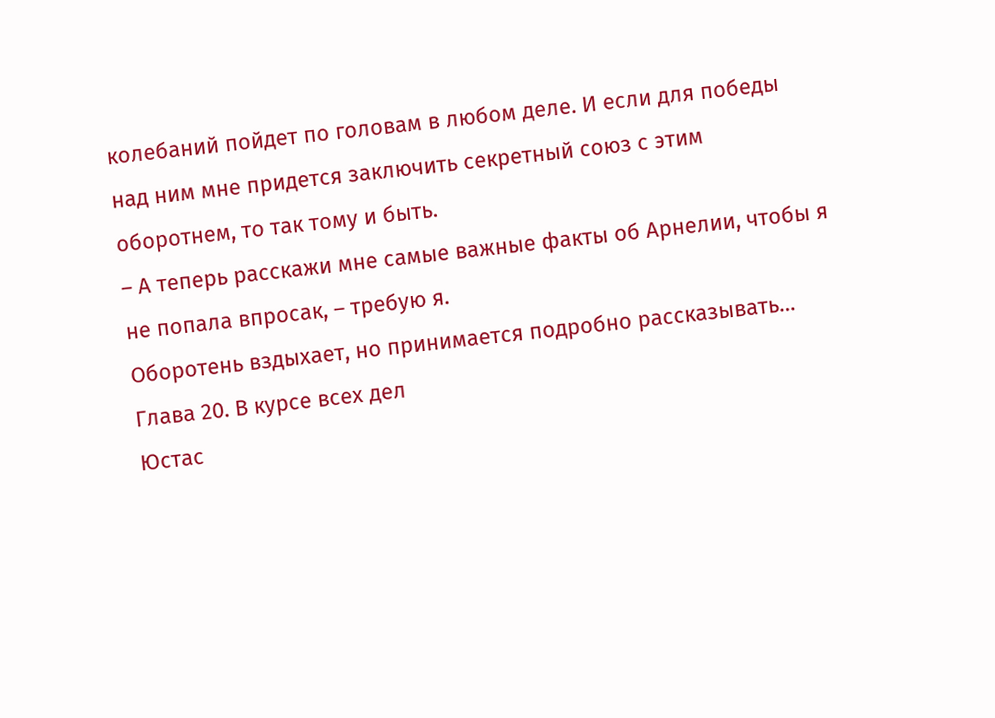колебаний пойдет по головам в любом деле. И если для победы над ним мне придется заключить секретный союз с этим оборотнем, то так тому и быть.
– А теперь расскажи мне самые важные факты об Арнелии, чтобы я не попала впросак, – требую я.
Оборотень вздыхает, но принимается подробно рассказывать…
Глава 20. В курсе всех дел
Юстас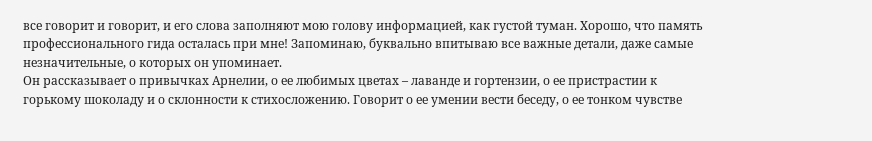все говорит и говорит, и его слова заполняют мою голову информацией, как густой туман. Хорошо, что память профессионального гида осталась при мне! Запоминаю, буквально впитываю все важные детали, даже самые незначительные, о которых он упоминает.
Он рассказывает о привычках Арнелии, о ее любимых цветах – лаванде и гортензии, о ее пристрастии к горькому шоколаду и о склонности к стихосложению. Говорит о ее умении вести беседу, о ее тонком чувстве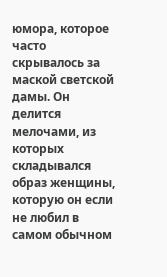юмора, которое часто скрывалось за маской светской дамы. Он делится мелочами, из которых складывался образ женщины, которую он если не любил в самом обычном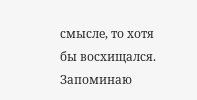смысле, то хотя бы восхищался.
Запоминаю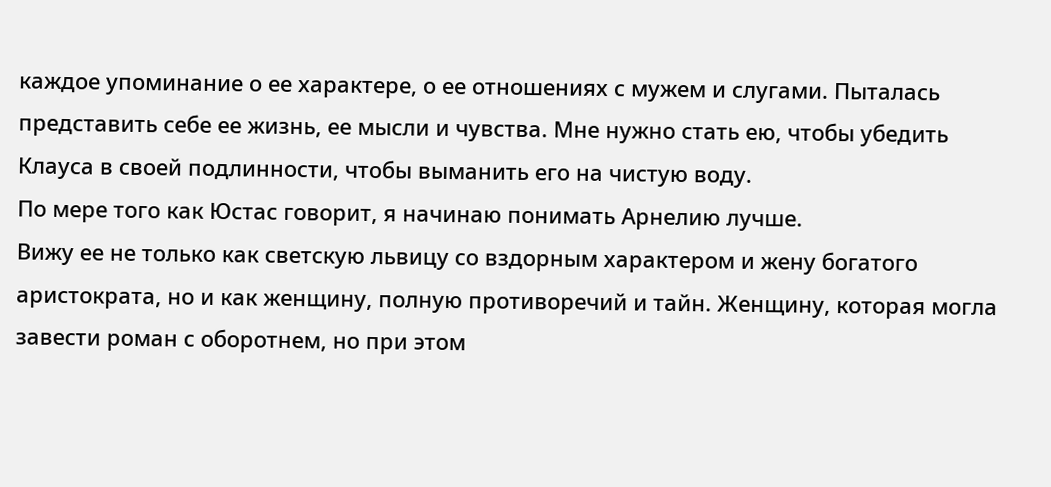каждое упоминание о ее характере, о ее отношениях с мужем и слугами. Пыталась представить себе ее жизнь, ее мысли и чувства. Мне нужно стать ею, чтобы убедить Клауса в своей подлинности, чтобы выманить его на чистую воду.
По мере того как Юстас говорит, я начинаю понимать Арнелию лучше.
Вижу ее не только как светскую львицу со вздорным характером и жену богатого аристократа, но и как женщину, полную противоречий и тайн. Женщину, которая могла завести роман с оборотнем, но при этом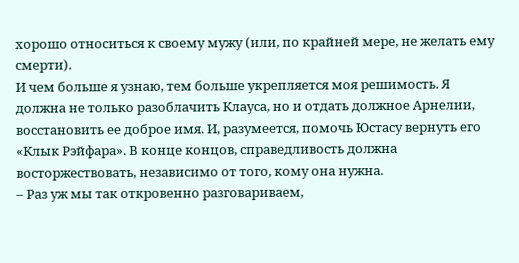хорошо относиться к своему мужу (или, по крайней мере, не желать ему смерти).
И чем больше я узнаю, тем больше укрепляется моя решимость. Я должна не только разоблачить Клауса, но и отдать должное Арнелии, восстановить ее доброе имя. И, разумеется, помочь Юстасу вернуть его «Клык Рэйфара». В конце концов, справедливость должна восторжествовать, независимо от того, кому она нужна.
– Раз уж мы так откровенно разговариваем,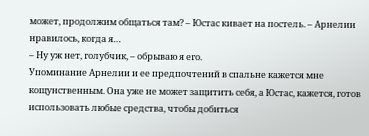может, продолжим общаться там? – Юстас кивает на постель. – Арнелии нравилось, когда я…
– Ну уж нет, голубчик, – обрываю я его.
Упоминание Арнелии и ее предпочтений в спальне кажется мне кощунственным. Она уже не может защитить себя, а Юстас, кажется, готов использовать любые средства, чтобы добиться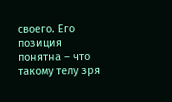своего. Его позиция понятна – что такому телу зря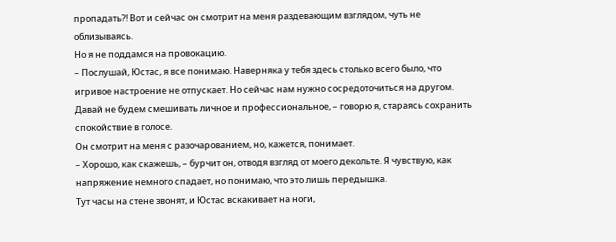пропадать?! Вот и сейчас он смотрит на меня раздевающим взглядом, чуть не облизываясь.
Но я не поддамся на провокацию.
– Послушай, Юстас, я все понимаю. Наверняка у тебя здесь столько всего было, что игривое настроение не отпускает. Но сейчас нам нужно сосредоточиться на другом. Давай не будем смешивать личное и профессиональное, – говорю я, стараясь сохранить спокойствие в голосе.
Он смотрит на меня с разочарованием, но, кажется, понимает.
– Хорошо, как скажешь, – бурчит он, отводя взгляд от моего декольте. Я чувствую, как напряжение немного спадает, но понимаю, что это лишь передышка.
Тут часы на стене звонят, и Юстас вскакивает на ноги,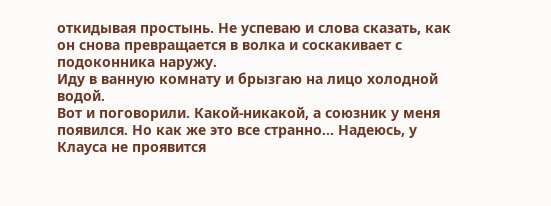откидывая простынь. Не успеваю и слова сказать, как он снова превращается в волка и соскакивает с подоконника наружу.
Иду в ванную комнату и брызгаю на лицо холодной водой.
Вот и поговорили. Какой-никакой, а союзник у меня появился. Но как же это все странно… Надеюсь, у Клауса не проявится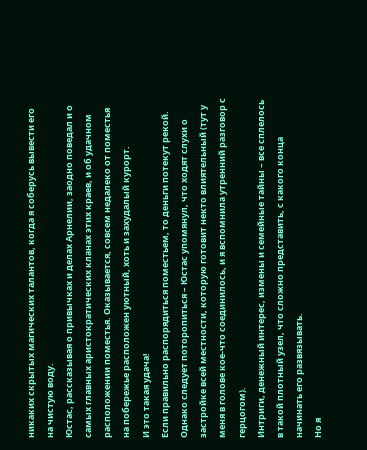никаких скрытых магических талантов, когда я соберусь вывести его на чистую воду.
Юстас, рассказывая о привычках и делах Арнелии, заодно поведал и о самых главных аристократических кланах этих краев, и об удачном расположении поместья. Оказывается, совсем недалеко от поместья на побережье расположен уютный, хоть и захудалый курорт.
И это такая удача!
Если правильно распорядиться поместьем, то деньги потекут рекой. Однако следует поторопиться – Юстас упомянул, что ходят слухи о застройке всей местности, которую готовит некто влиятельный (тут у меня в голове кое-что соединилось, и я вспомнила утренний разговор с герцогом).
Интриги, денежный интерес, измены и семейные тайны – все сплелось в такой плотный узел, что сложно представить, с какого конца начинать его развязывать.
Но я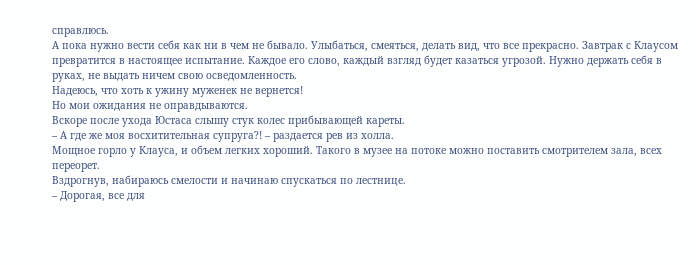справлюсь.
А пока нужно вести себя как ни в чем не бывало. Улыбаться, смеяться, делать вид, что все прекрасно. Завтрак с Клаусом превратится в настоящее испытание. Каждое его слово, каждый взгляд будет казаться угрозой. Нужно держать себя в руках, не выдать ничем свою осведомленность.
Надеюсь, что хоть к ужину муженек не вернется!
Но мои ожидания не оправдываются.
Вскоре после ухода Юстаса слышу стук колес прибывающей кареты.
– А где же моя восхитительная супруга?! – раздается рев из холла.
Мощное горло у Клауса, и объем легких хороший. Такого в музее на потоке можно поставить смотрителем зала, всех переорет.
Вздрогнув, набираюсь смелости и начинаю спускаться по лестнице.
– Дорогая, все для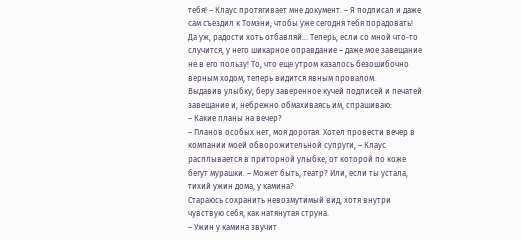тебя! – Клаус протягивает мне документ. – Я подписал и даже сам съездил к Томэни, чтобы уже сегодня тебя порадовать!
Да уж, радости хоть отбавляй… Теперь, если со мной что-то случится, у него шикарное оправдание – даже мое завещание не в его пользу! То, что еще утром казалось безошибочно верным ходом, теперь видится явным провалом.
Выдавив улыбку, беру заверенное кучей подписей и печатей завещание и, небрежно обмахиваясь им, спрашиваю:
– Какие планы на вечер?
– Планов особых нет, моя дорогая. Хотел провести вечер в компании моей обворожительной супруги, – Клаус расплывается в приторной улыбке, от которой по коже бегут мурашки. – Может быть, театр? Или, если ты устала, тихий ужин дома, у камина?
Стараюсь сохранить невозмутимый вид, хотя внутри чувствую себя, как натянутая струна.
– Ужин у камина звучит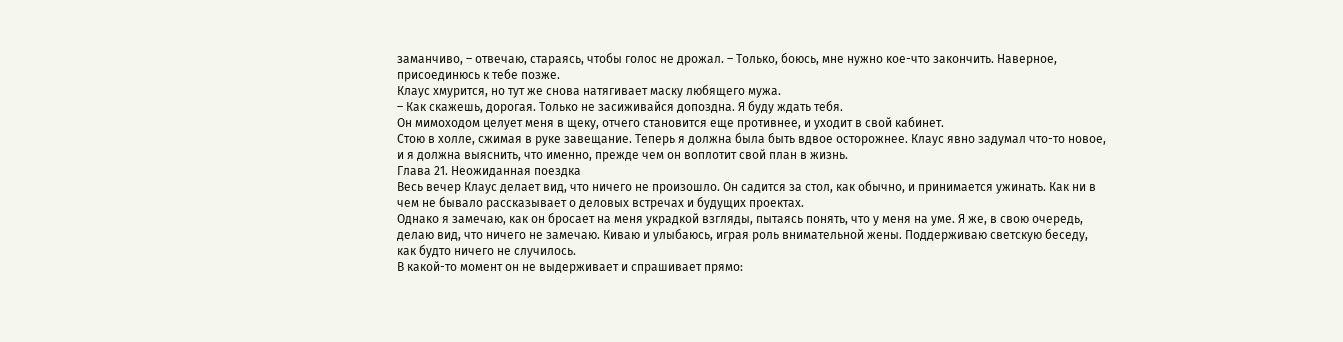заманчиво, – отвечаю, стараясь, чтобы голос не дрожал. – Только, боюсь, мне нужно кое-что закончить. Наверное, присоединюсь к тебе позже.
Клаус хмурится, но тут же снова натягивает маску любящего мужа.
– Как скажешь, дорогая. Только не засиживайся допоздна. Я буду ждать тебя.
Он мимоходом целует меня в щеку, отчего становится еще противнее, и уходит в свой кабинет.
Стою в холле, сжимая в руке завещание. Теперь я должна была быть вдвое осторожнее. Клаус явно задумал что-то новое, и я должна выяснить, что именно, прежде чем он воплотит свой план в жизнь.
Глава 21. Неожиданная поездка
Весь вечер Клаус делает вид, что ничего не произошло. Он садится за стол, как обычно, и принимается ужинать. Как ни в чем не бывало рассказывает о деловых встречах и будущих проектах.
Однако я замечаю, как он бросает на меня украдкой взгляды, пытаясь понять, что у меня на уме. Я же, в свою очередь, делаю вид, что ничего не замечаю. Киваю и улыбаюсь, играя роль внимательной жены. Поддерживаю светскую беседу, как будто ничего не случилось.
В какой-то момент он не выдерживает и спрашивает прямо: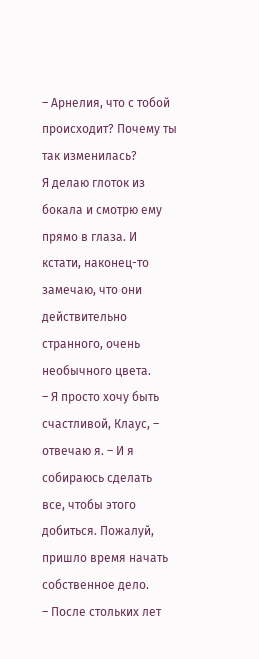– Арнелия, что с тобой происходит? Почему ты так изменилась?
Я делаю глоток из бокала и смотрю ему прямо в глаза. И кстати, наконец-то замечаю, что они действительно странного, очень необычного цвета.
– Я просто хочу быть счастливой, Клаус, – отвечаю я. – И я собираюсь сделать все, чтобы этого добиться. Пожалуй, пришло время начать собственное дело.
– После стольких лет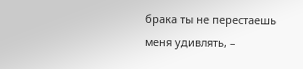брака ты не перестаешь меня удивлять, –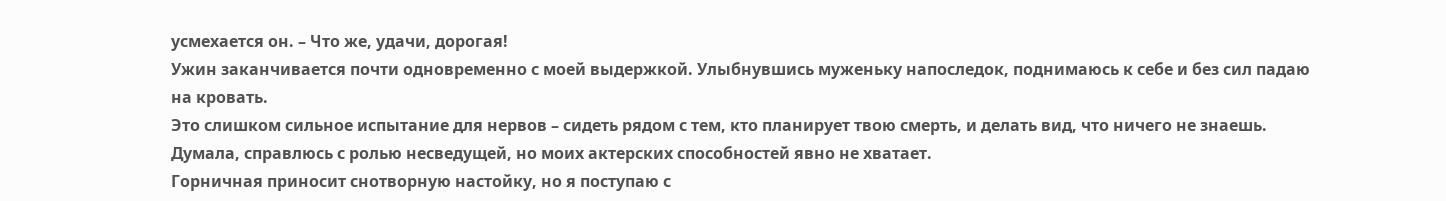усмехается он. – Что же, удачи, дорогая!
Ужин заканчивается почти одновременно с моей выдержкой. Улыбнувшись муженьку напоследок, поднимаюсь к себе и без сил падаю на кровать.
Это слишком сильное испытание для нервов – сидеть рядом с тем, кто планирует твою смерть, и делать вид, что ничего не знаешь. Думала, справлюсь с ролью несведущей, но моих актерских способностей явно не хватает.
Горничная приносит снотворную настойку, но я поступаю с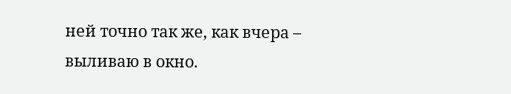ней точно так же, как вчера – выливаю в окно.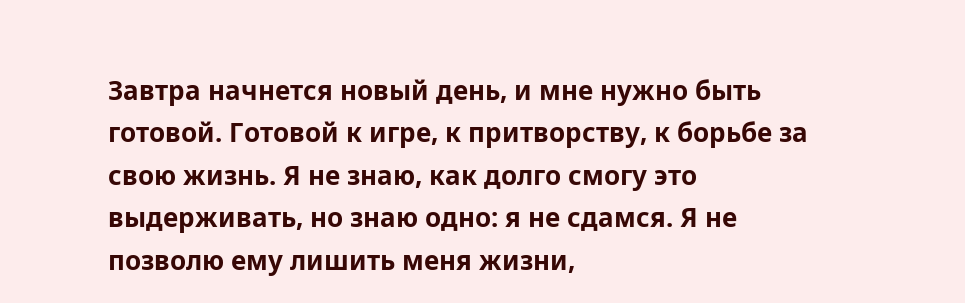Завтра начнется новый день, и мне нужно быть готовой. Готовой к игре, к притворству, к борьбе за свою жизнь. Я не знаю, как долго смогу это выдерживать, но знаю одно: я не сдамся. Я не позволю ему лишить меня жизни,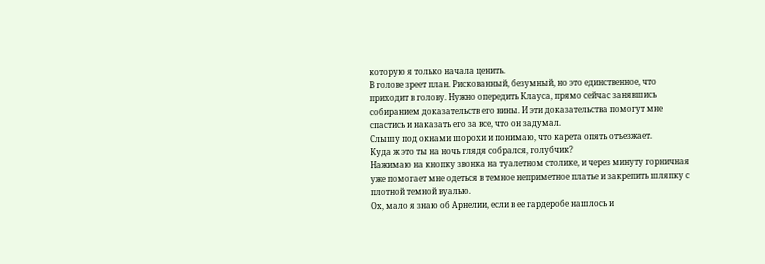которую я только начала ценить.
В голове зреет план. Рискованный, безумный, но это единственное, что приходит в голову. Нужно опередить Клауса, прямо сейчас занявшись собиранием доказательств его вины. И эти доказательства помогут мне спастись и наказать его за все, что он задумал.
Слышу под окнами шорохи и понимаю, что карета опять отъезжает.
Куда ж это ты на ночь глядя собрался, голубчик?
Нажимаю на кнопку звонка на туалетном столике, и через минуту горничная уже помогает мне одеться в темное неприметное платье и закрепить шляпку с плотной темной вуалью.
Ох, мало я знаю об Арнелии, если в ее гардеробе нашлось и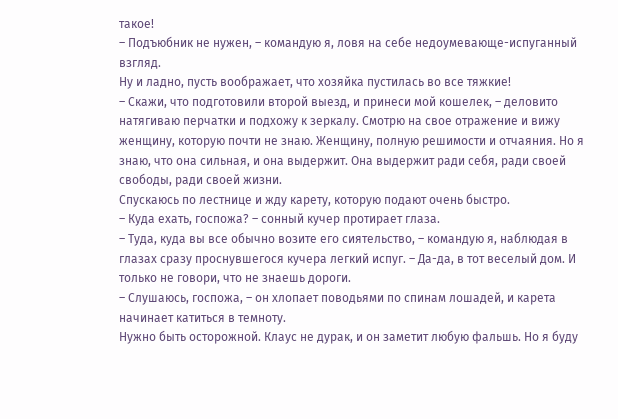такое!
– Подъюбник не нужен, – командую я, ловя на себе недоумевающе-испуганный взгляд.
Ну и ладно, пусть воображает, что хозяйка пустилась во все тяжкие!
– Скажи, что подготовили второй выезд, и принеси мой кошелек, – деловито натягиваю перчатки и подхожу к зеркалу. Смотрю на свое отражение и вижу женщину, которую почти не знаю. Женщину, полную решимости и отчаяния. Но я знаю, что она сильная, и она выдержит. Она выдержит ради себя, ради своей свободы, ради своей жизни.
Спускаюсь по лестнице и жду карету, которую подают очень быстро.
– Куда ехать, госпожа? – сонный кучер протирает глаза.
– Туда, куда вы все обычно возите его сиятельство, – командую я, наблюдая в глазах сразу проснувшегося кучера легкий испуг. – Да-да, в тот веселый дом. И только не говори, что не знаешь дороги.
– Слушаюсь, госпожа, – он хлопает поводьями по спинам лошадей, и карета начинает катиться в темноту.
Нужно быть осторожной. Клаус не дурак, и он заметит любую фальшь. Но я буду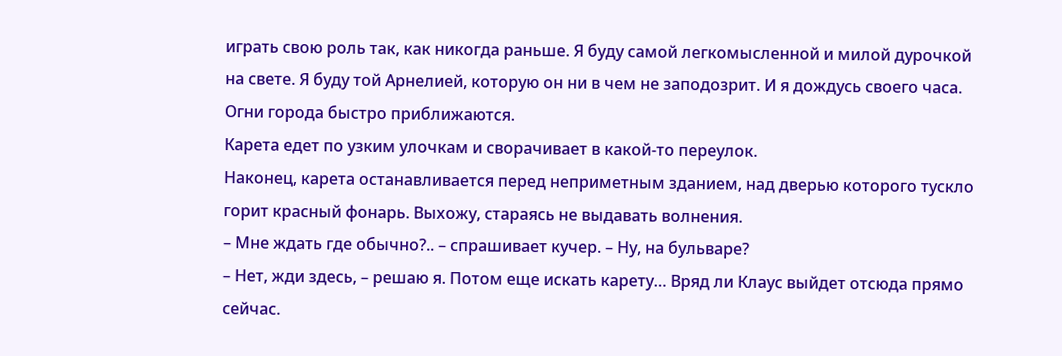играть свою роль так, как никогда раньше. Я буду самой легкомысленной и милой дурочкой на свете. Я буду той Арнелией, которую он ни в чем не заподозрит. И я дождусь своего часа.
Огни города быстро приближаются.
Карета едет по узким улочкам и сворачивает в какой-то переулок.
Наконец, карета останавливается перед неприметным зданием, над дверью которого тускло горит красный фонарь. Выхожу, стараясь не выдавать волнения.
– Мне ждать где обычно?.. – спрашивает кучер. – Ну, на бульваре?
– Нет, жди здесь, – решаю я. Потом еще искать карету… Вряд ли Клаус выйдет отсюда прямо сейчас.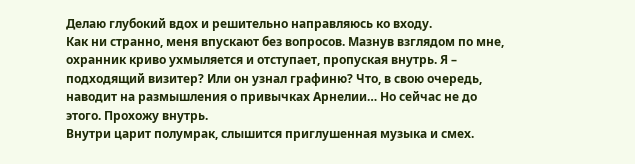Делаю глубокий вдох и решительно направляюсь ко входу.
Как ни странно, меня впускают без вопросов. Мазнув взглядом по мне, охранник криво ухмыляется и отступает, пропуская внутрь. Я – подходящий визитер? Или он узнал графиню? Что, в свою очередь, наводит на размышления о привычках Арнелии… Но сейчас не до этого. Прохожу внутрь.
Внутри царит полумрак, слышится приглушенная музыка и смех.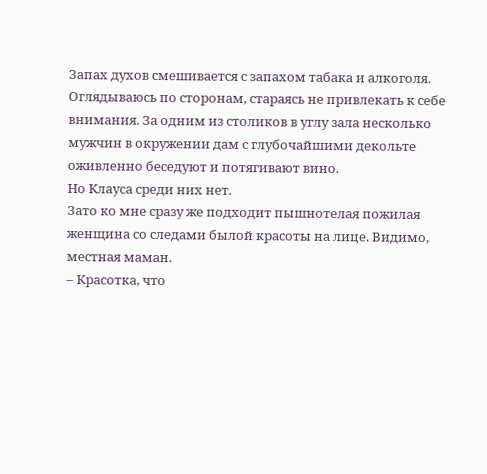Запах духов смешивается с запахом табака и алкоголя.
Оглядываюсь по сторонам, стараясь не привлекать к себе внимания. За одним из столиков в углу зала несколько мужчин в окружении дам с глубочайшими декольте оживленно беседуют и потягивают вино.
Но Клауса среди них нет.
Зато ко мне сразу же подходит пышнотелая пожилая женщина со следами былой красоты на лице. Видимо, местная маман.
– Красотка, что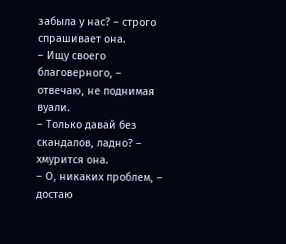забыла у нас? – строго спрашивает она.
– Ищу своего благоверного, – отвечаю, не поднимая вуали.
– Только давай без скандалов, ладно? – хмурится она.
– О, никаких проблем, – достаю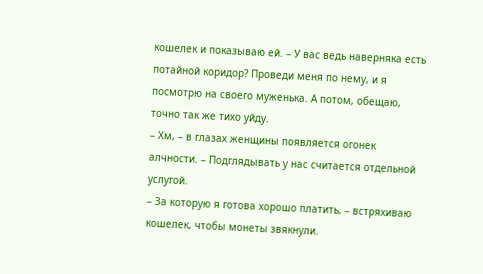кошелек и показываю ей. – У вас ведь наверняка есть потайной коридор? Проведи меня по нему, и я посмотрю на своего муженька. А потом, обещаю, точно так же тихо уйду.
– Хм, – в глазах женщины появляется огонек алчности. – Подглядывать у нас считается отдельной услугой.
– За которую я готова хорошо платить, – встряхиваю кошелек, чтобы монеты звякнули.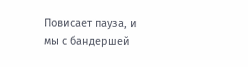Повисает пауза, и мы с бандершей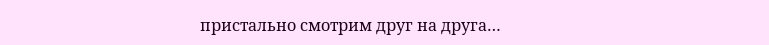пристально смотрим друг на друга…